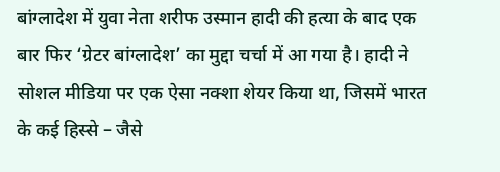बांग्लादेश में युवा नेता शरीफ उस्मान हादी की हत्या के बाद एक बार फिर ‘ग्रेटर बांग्लादेश’ का मुद्दा चर्चा में आ गया है। हादी ने सोशल मीडिया पर एक ऐसा नक्शा शेयर किया था, जिसमें भारत के कई हिस्से – जैसे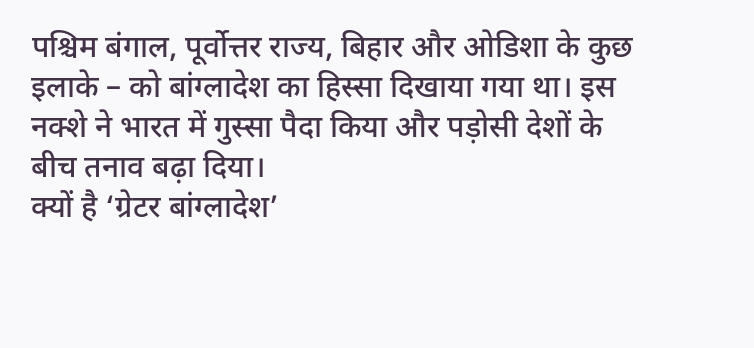पश्चिम बंगाल, पूर्वोत्तर राज्य, बिहार और ओडिशा के कुछ इलाके – को बांग्लादेश का हिस्सा दिखाया गया था। इस नक्शे ने भारत में गुस्सा पैदा किया और पड़ोसी देशों के बीच तनाव बढ़ा दिया।
क्यों है ‘ग्रेटर बांग्लादेश’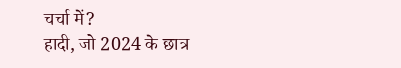चर्चा में?
हादी, जो 2024 के छात्र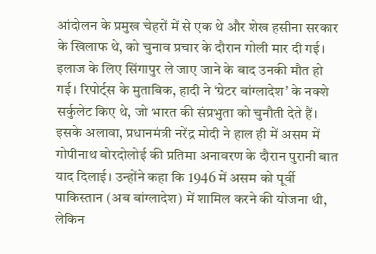आंदोलन के प्रमुख चेहरों में से एक थे और शेख हसीना सरकार के खिलाफ थे, को चुनाव प्रचार के दौरान गोली मार दी गई। इलाज के लिए सिंगापुर ले जाए जाने के बाद उनकी मौत हो गई। रिपोर्ट्स के मुताबिक, हादी ने ‘ग्रेटर बांग्लादेश’ के नक्शे सर्कुलेट किए थे, जो भारत की संप्रभुता को चुनौती देते हैं।
इसके अलावा, प्रधानमंत्री नरेंद्र मोदी ने हाल ही में असम में गोपीनाथ बोरदोलोई की प्रतिमा अनावरण के दौरान पुरानी बात याद दिलाई। उन्होंने कहा कि 1946 में असम को पूर्वी पाकिस्तान (अब बांग्लादेश) में शामिल करने की योजना थी, लेकिन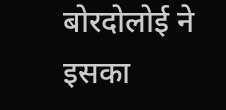बोरदोलोई ने इसका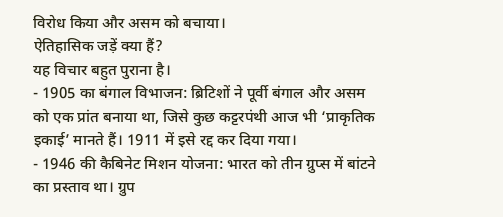विरोध किया और असम को बचाया।
ऐतिहासिक जड़ें क्या हैं?
यह विचार बहुत पुराना है।
- 1905 का बंगाल विभाजन: ब्रिटिशों ने पूर्वी बंगाल और असम को एक प्रांत बनाया था, जिसे कुछ कट्टरपंथी आज भी ‘प्राकृतिक इकाई’ मानते हैं। 1911 में इसे रद्द कर दिया गया।
- 1946 की कैबिनेट मिशन योजना: भारत को तीन ग्रुप्स में बांटने का प्रस्ताव था। ग्रुप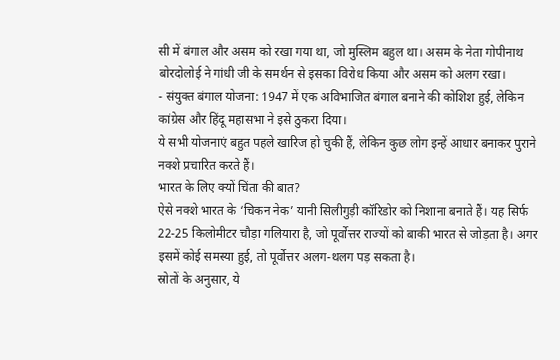सी में बंगाल और असम को रखा गया था, जो मुस्लिम बहुल था। असम के नेता गोपीनाथ बोरदोलोई ने गांधी जी के समर्थन से इसका विरोध किया और असम को अलग रखा।
- संयुक्त बंगाल योजना: 1947 में एक अविभाजित बंगाल बनाने की कोशिश हुई, लेकिन कांग्रेस और हिंदू महासभा ने इसे ठुकरा दिया।
ये सभी योजनाएं बहुत पहले खारिज हो चुकी हैं, लेकिन कुछ लोग इन्हें आधार बनाकर पुराने नक्शे प्रचारित करते हैं।
भारत के लिए क्यों चिंता की बात?
ऐसे नक्शे भारत के ‘चिकन नेक’ यानी सिलीगुड़ी कॉरिडोर को निशाना बनाते हैं। यह सिर्फ 22-25 किलोमीटर चौड़ा गलियारा है, जो पूर्वोत्तर राज्यों को बाकी भारत से जोड़ता है। अगर इसमें कोई समस्या हुई, तो पूर्वोत्तर अलग-थलग पड़ सकता है।
स्रोतों के अनुसार, ये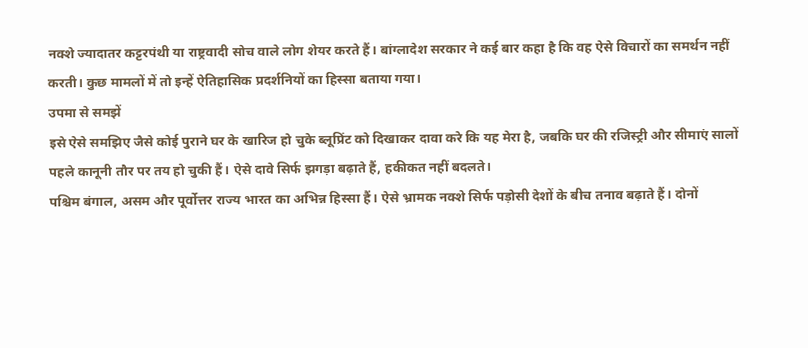नक्शे ज्यादातर कट्टरपंथी या राष्ट्रवादी सोच वाले लोग शेयर करते हैं। बांग्लादेश सरकार ने कई बार कहा है कि वह ऐसे विचारों का समर्थन नहीं करती। कुछ मामलों में तो इन्हें ऐतिहासिक प्रदर्शनियों का हिस्सा बताया गया।
उपमा से समझें
इसे ऐसे समझिए जैसे कोई पुराने घर के खारिज हो चुके ब्लूप्रिंट को दिखाकर दावा करे कि यह मेरा है, जबकि घर की रजिस्ट्री और सीमाएं सालों पहले कानूनी तौर पर तय हो चुकी हैं। ऐसे दावे सिर्फ झगड़ा बढ़ाते हैं, हकीकत नहीं बदलते।
पश्चिम बंगाल, असम और पूर्वोत्तर राज्य भारत का अभिन्न हिस्सा हैं। ऐसे भ्रामक नक्शे सिर्फ पड़ोसी देशों के बीच तनाव बढ़ाते हैं। दोनों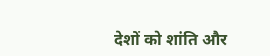देशों को शांति और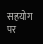सहयोग पर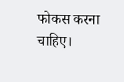फोकस करना चाहिए।